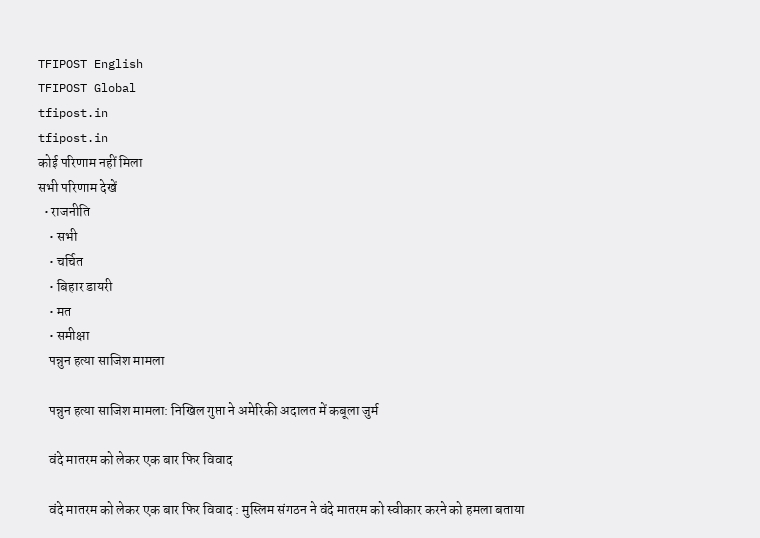TFIPOST English
TFIPOST Global
tfipost.in
tfipost.in
कोई परिणाम नहीं मिला
सभी परिणाम देखें
  • राजनीति
    • सभी
    • चर्चित
    • बिहार डायरी
    • मत
    • समीक्षा
    पन्नुन हत्या साजिश मामला

    पन्नुन हत्या साजिश मामला: निखिल गुप्ता ने अमेरिकी अदालत में कबूला जुर्म

    वंदे मातरम को लेकर एक बार फिर विवाद

    वंदे मातरम को लेकर एक बार फिर विवाद : मुस्लिम संगठन ने वंदे मातरम को स्वीकार करने को हमला बताया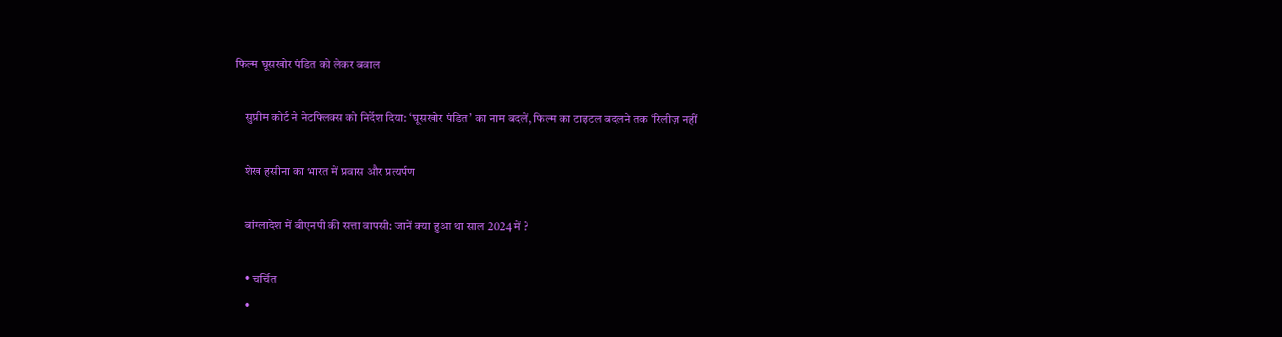फिल्म घूसखोर पंडित को लेकर बवाल

    सुप्रीम कोर्ट ने नेटफ्लिक्स को निर्देश दिया: ‘घूसखोर पंडित’ का नाम बदलें, फिल्म का टाइटल बदलने तक ‘रिलीज़ नहीं

    शेख हसीना का भारत में प्रवास और प्रत्यर्पण

    बांग्लादेश में बीएनपी की सत्ता वापसी: जानें क्या हुआ था साल 2024 में ?

    • चर्चित
    •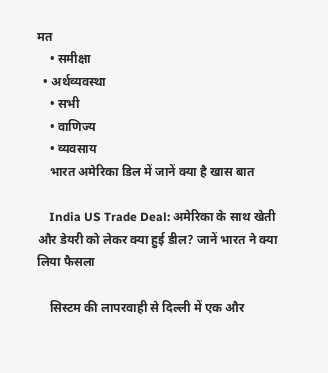मत
    • समीक्षा
  • अर्थव्यवस्था
    • सभी
    • वाणिज्य
    • व्यवसाय
    भारत अमेरिका डिल में जानें क्या है खास बात

    India US Trade Deal: अमेरिका के साथ खेती और डेयरी को लेकर क्या हुई डील? जानें भारत ने क्या लिया फैसला

    सिस्टम की लापरवाही से दिल्ली में एक और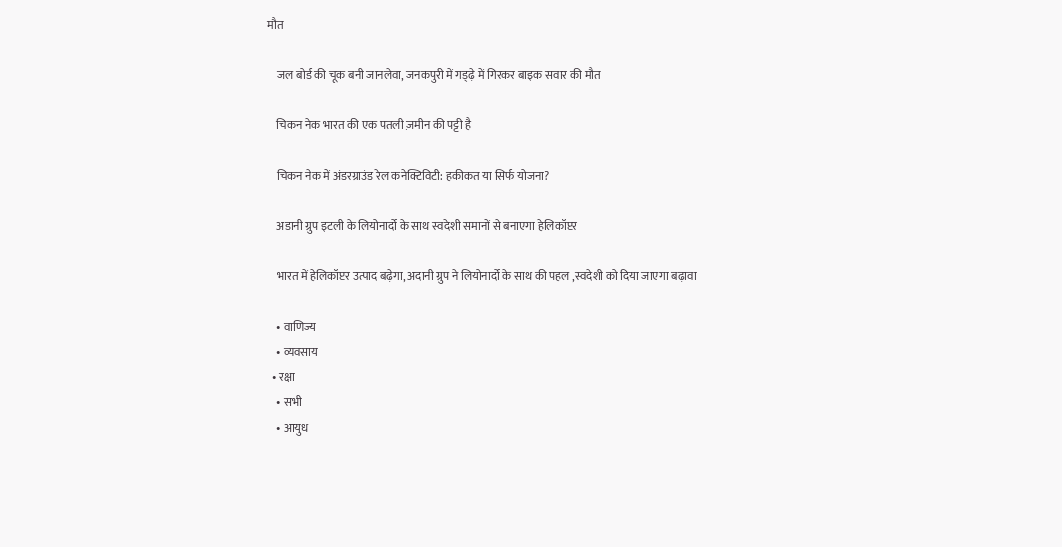मौत

    जल बोर्ड की चूक बनी जानलेवा, जनकपुरी में गड्ढ़े में गिरकर बाइक सवार की मौत

    चिकन नेक भारत की एक पतली ज़मीन की पट्टी है

    चिकन नेक में अंडरग्राउंड रेल कनेक्टिविटी: हकीकत या सिर्फ योजना?

    अडानी ग्रुप इटली के लियोनार्दो के साथ स्वदेशी समानों से बनाएगा हेलिकॉप्टर

    भारत में हेलिकॉप्टर उत्पाद बढ़ेगा, अदानी ग्रुप ने लियोनार्दो के साथ की पहल ,स्वदेशी को दिया जाएगा बढ़ावा

    • वाणिज्य
    • व्यवसाय
  • रक्षा
    • सभी
    • आयुध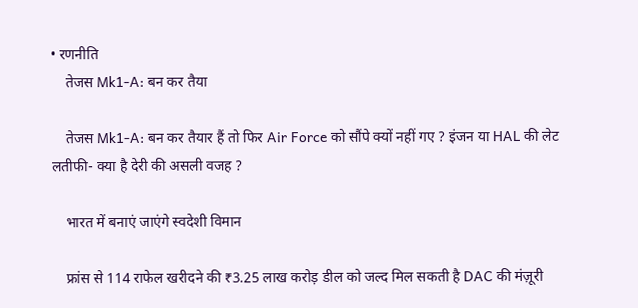• रणनीति
    तेजस Mk1-A: बन कर तैया

    तेजस Mk1-A: बन कर तैयार हैं तो फिर Air Force को सौंपे क्यों नहीं गए ? इंजन या HAL की लेट लतीफी- क्या है देरी की असली वजह ?

    भारत में बनाएं जाएंगे स्वदेशी विमान

    फ्रांस से 114 राफेल खरीदने की ₹3.25 लाख करोड़ डील को जल्द मिल सकती है DAC की मंज़ूरी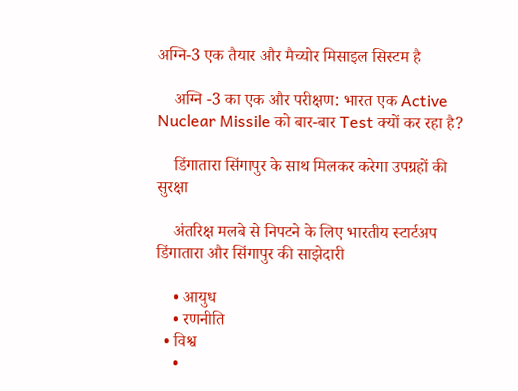अग्नि-3 एक तैयार और मैच्योर मिसाइल सिस्टम है

    अग्नि -3 का एक और परीक्षण: भारत एक Active Nuclear Missile को बार-बार Test क्यों कर रहा है?

    डिंगातारा सिंगापुर के साथ मिलकर करेगा उपग्रहों की सुरक्षा

    अंतरिक्ष मलबे से निपटने के लिए भारतीय स्टार्टअप डिंगातारा और सिंगापुर की साझेदारी

    • आयुध
    • रणनीति
  • विश्व
    •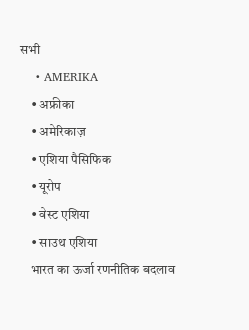सभी
    • AMERIKA
    • अफ्रीका
    • अमेरिकाज़
    • एशिया पैसिफिक
    • यूरोप
    • वेस्ट एशिया
    • साउथ एशिया
    भारत का ऊर्जा रणनीतिक बदलाव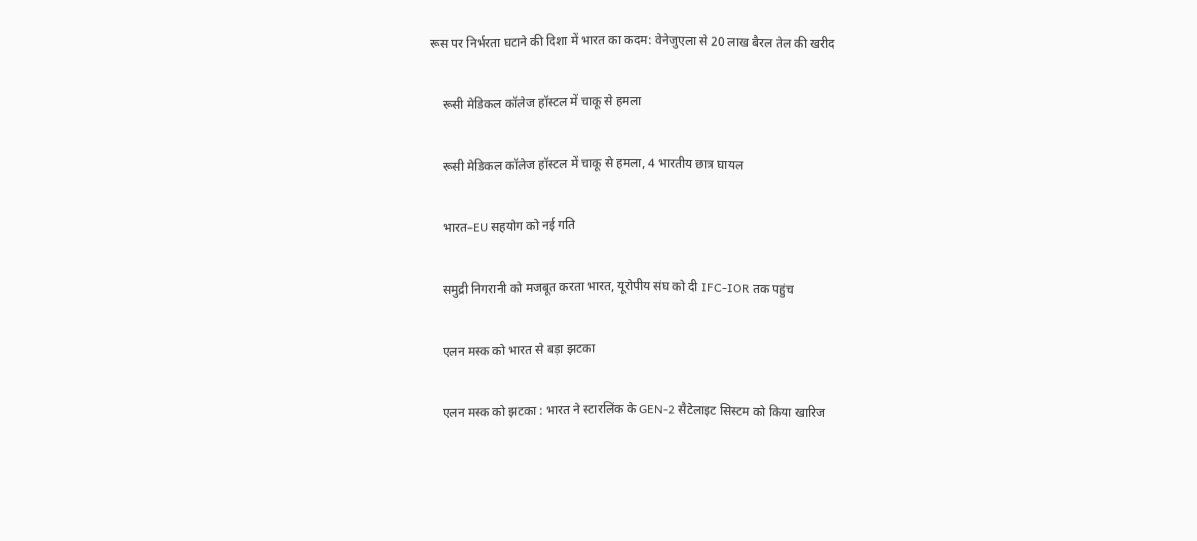रूस पर निर्भरता घटाने की दिशा में भारत का कदम: वेनेजुएला से 20 लाख बैरल तेल की खरीद

    रूसी मेडिकल कॉलेज हॉस्टल में चाकू से हमला

    रूसी मेडिकल कॉलेज हॉस्टल में चाकू से हमला, 4 भारतीय छात्र घायल

    भारत–EU सहयोग को नई गति

    समुद्री निगरानी को मजबूत करता भारत, यूरोपीय संघ को दी IFC-IOR तक पहुंच

    एलन मस्क को भारत से बड़ा झटका

    एलन मस्क को झटका : भारत ने स्टारलिंक के GEN-2 सैटेलाइट सिस्टम को किया खारिज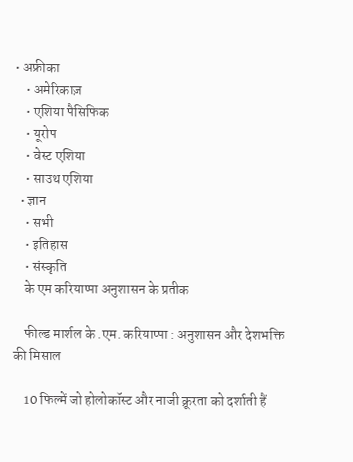• अफ्रीका
    • अमेरिकाज़
    • एशिया पैसिफिक
    • यूरोप
    • वेस्ट एशिया
    • साउथ एशिया
  • ज्ञान
    • सभी
    • इतिहास
    • संस्कृति
    के एम करियाप्पा अनुशासन के प्रतीक

    फील्ड मार्शल के .एम. करियाप्पा : अनुशासन और देशभक्ति की मिसाल

    10 फिल्में जो होलोकॉस्ट और नाजी क्रूरता को दर्शाती हैं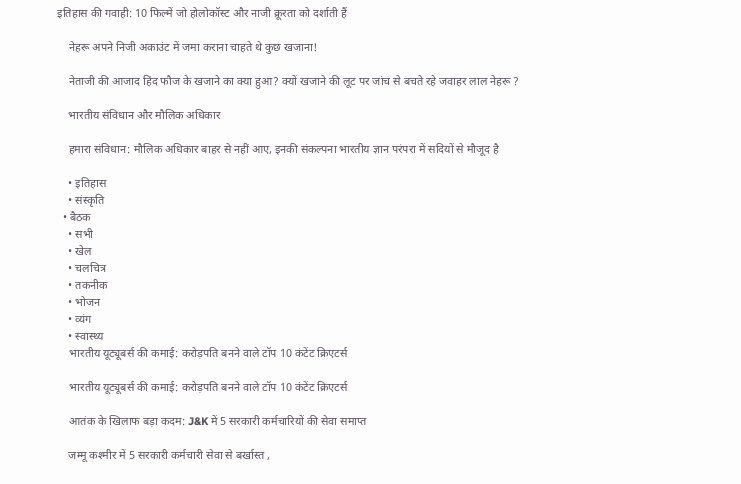इतिहास की गवाही: 10 फिल्में जो होलोकॉस्ट और नाजी क्रूरता को दर्शाती हैं

    नेहरू अपने निजी अकाउंट में जमा कराना चाहते थे कुछ खजाना!

    नेताजी की आजाद हिंद फौज के खजाने का क्या हुआ? क्यों खजाने की लूट पर जांच से बचते रहे जवाहर लाल नेहरू ?

    भारतीय संविधान और मौलिक अधिकार

    हमारा संविधान: मौलिक अधिकार बाहर से नहीं आए, इनकी संकल्पना भारतीय ज्ञान परंपरा में सदियों से मौजूद है

    • इतिहास
    • संस्कृति
  • बैठक
    • सभी
    • खेल
    • चलचित्र
    • तकनीक
    • भोजन
    • व्यंग
    • स्वास्थ्य
    भारतीय यूट्यूबर्स की कमाई: करोड़पति बनने वाले टॉप 10 कंटेंट क्रिएटर्स

    भारतीय यूट्यूबर्स की कमाई: करोड़पति बनने वाले टॉप 10 कंटेंट क्रिएटर्स

    आतंक के खिलाफ बड़ा कदम: J&K में 5 सरकारी कर्मचारियों की सेवा समाप्त

    जम्मू कश्मीर में 5 सरकारी कर्मचारी सेवा से बर्खास्त ,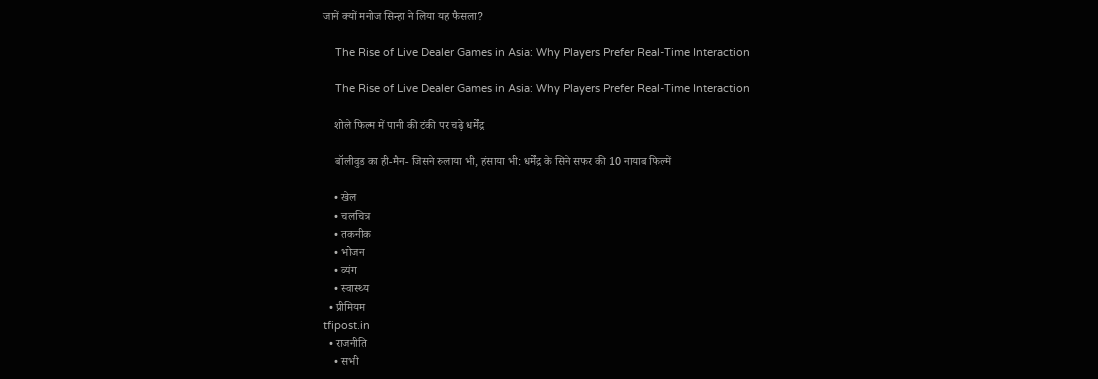जानें क्यों मनोज सिन्हा ने लिया यह फैसला?

    The Rise of Live Dealer Games in Asia: Why Players Prefer Real-Time Interaction

    The Rise of Live Dealer Games in Asia: Why Players Prefer Real-Time Interaction

    शोले फिल्म में पानी की टंकी पर चढ़े धर्मेंद्र

    बॉलीवुड का ही-मैन- जिसने रुलाया भी, हंसाया भी: धर्मेंद्र के सिने सफर की 10 नायाब फिल्में

    • खेल
    • चलचित्र
    • तकनीक
    • भोजन
    • व्यंग
    • स्वास्थ्य
  • प्रीमियम
tfipost.in
  • राजनीति
    • सभी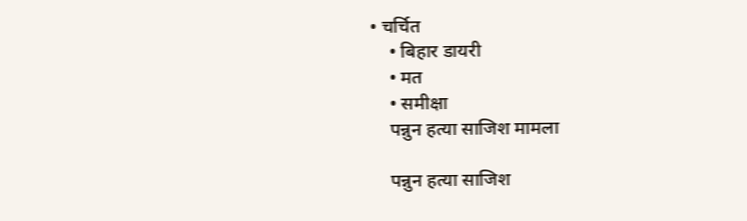• चर्चित
    • बिहार डायरी
    • मत
    • समीक्षा
    पन्नुन हत्या साजिश मामला

    पन्नुन हत्या साजिश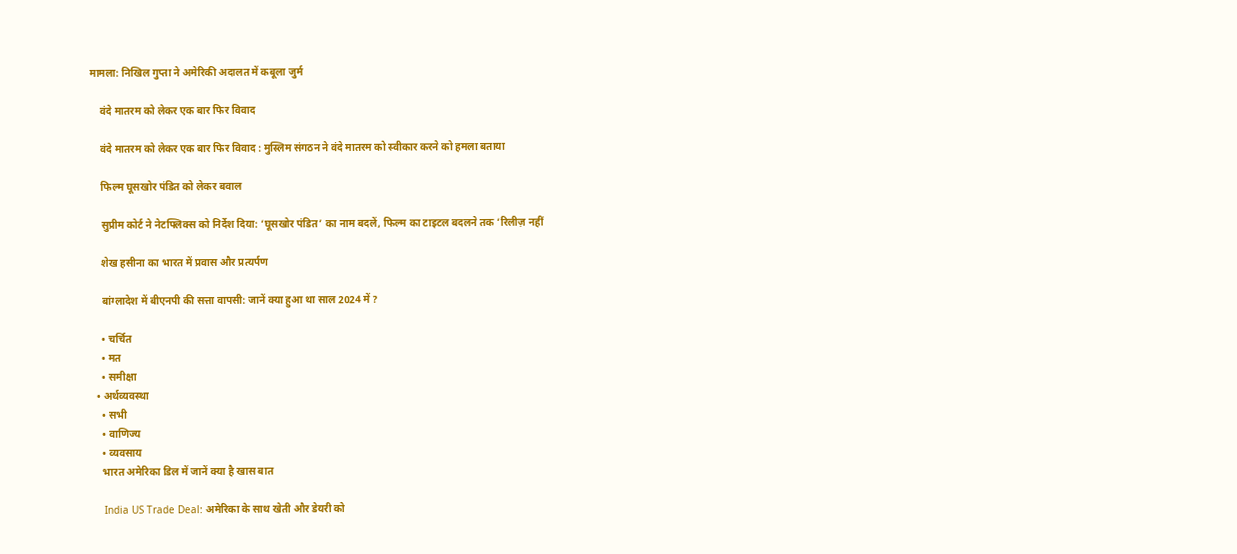मामला: निखिल गुप्ता ने अमेरिकी अदालत में कबूला जुर्म

    वंदे मातरम को लेकर एक बार फिर विवाद

    वंदे मातरम को लेकर एक बार फिर विवाद : मुस्लिम संगठन ने वंदे मातरम को स्वीकार करने को हमला बताया

    फिल्म घूसखोर पंडित को लेकर बवाल

    सुप्रीम कोर्ट ने नेटफ्लिक्स को निर्देश दिया: ‘घूसखोर पंडित’ का नाम बदलें, फिल्म का टाइटल बदलने तक ‘रिलीज़ नहीं

    शेख हसीना का भारत में प्रवास और प्रत्यर्पण

    बांग्लादेश में बीएनपी की सत्ता वापसी: जानें क्या हुआ था साल 2024 में ?

    • चर्चित
    • मत
    • समीक्षा
  • अर्थव्यवस्था
    • सभी
    • वाणिज्य
    • व्यवसाय
    भारत अमेरिका डिल में जानें क्या है खास बात

    India US Trade Deal: अमेरिका के साथ खेती और डेयरी को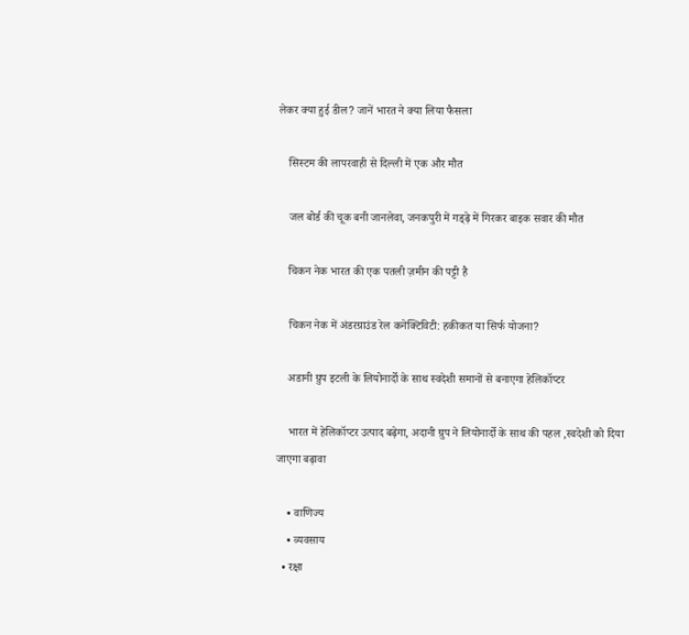लेकर क्या हुई डील? जानें भारत ने क्या लिया फैसला

    सिस्टम की लापरवाही से दिल्ली में एक और मौत

    जल बोर्ड की चूक बनी जानलेवा, जनकपुरी में गड्ढ़े में गिरकर बाइक सवार की मौत

    चिकन नेक भारत की एक पतली ज़मीन की पट्टी है

    चिकन नेक में अंडरग्राउंड रेल कनेक्टिविटी: हकीकत या सिर्फ योजना?

    अडानी ग्रुप इटली के लियोनार्दो के साथ स्वदेशी समानों से बनाएगा हेलिकॉप्टर

    भारत में हेलिकॉप्टर उत्पाद बढ़ेगा, अदानी ग्रुप ने लियोनार्दो के साथ की पहल ,स्वदेशी को दिया जाएगा बढ़ावा

    • वाणिज्य
    • व्यवसाय
  • रक्षा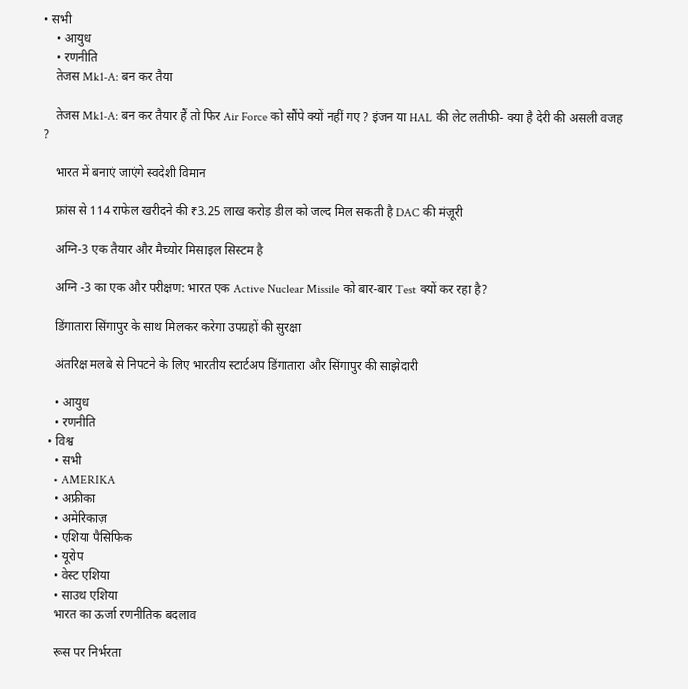• सभी
    • आयुध
    • रणनीति
    तेजस Mk1-A: बन कर तैया

    तेजस Mk1-A: बन कर तैयार हैं तो फिर Air Force को सौंपे क्यों नहीं गए ? इंजन या HAL की लेट लतीफी- क्या है देरी की असली वजह ?

    भारत में बनाएं जाएंगे स्वदेशी विमान

    फ्रांस से 114 राफेल खरीदने की ₹3.25 लाख करोड़ डील को जल्द मिल सकती है DAC की मंज़ूरी

    अग्नि-3 एक तैयार और मैच्योर मिसाइल सिस्टम है

    अग्नि -3 का एक और परीक्षण: भारत एक Active Nuclear Missile को बार-बार Test क्यों कर रहा है?

    डिंगातारा सिंगापुर के साथ मिलकर करेगा उपग्रहों की सुरक्षा

    अंतरिक्ष मलबे से निपटने के लिए भारतीय स्टार्टअप डिंगातारा और सिंगापुर की साझेदारी

    • आयुध
    • रणनीति
  • विश्व
    • सभी
    • AMERIKA
    • अफ्रीका
    • अमेरिकाज़
    • एशिया पैसिफिक
    • यूरोप
    • वेस्ट एशिया
    • साउथ एशिया
    भारत का ऊर्जा रणनीतिक बदलाव

    रूस पर निर्भरता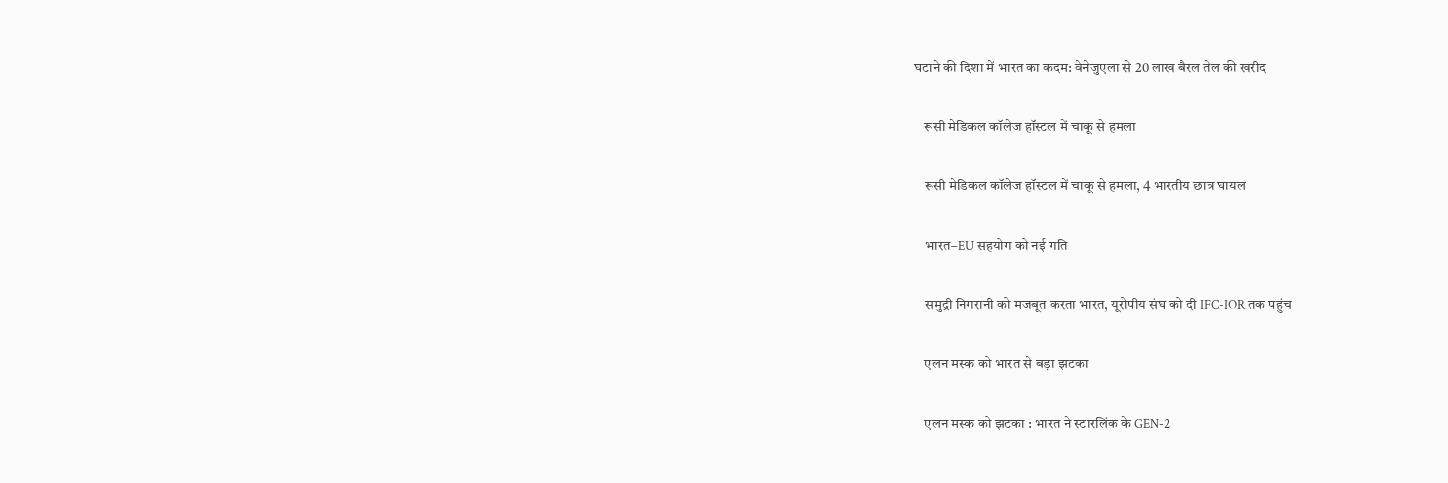घटाने की दिशा में भारत का कदम: वेनेजुएला से 20 लाख बैरल तेल की खरीद

    रूसी मेडिकल कॉलेज हॉस्टल में चाकू से हमला

    रूसी मेडिकल कॉलेज हॉस्टल में चाकू से हमला, 4 भारतीय छात्र घायल

    भारत–EU सहयोग को नई गति

    समुद्री निगरानी को मजबूत करता भारत, यूरोपीय संघ को दी IFC-IOR तक पहुंच

    एलन मस्क को भारत से बड़ा झटका

    एलन मस्क को झटका : भारत ने स्टारलिंक के GEN-2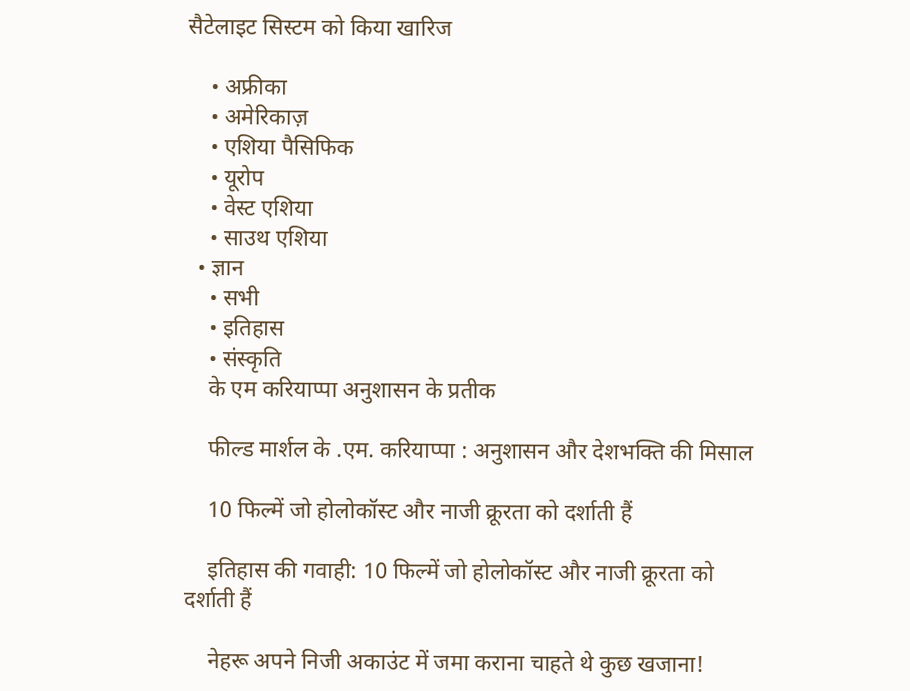सैटेलाइट सिस्टम को किया खारिज

    • अफ्रीका
    • अमेरिकाज़
    • एशिया पैसिफिक
    • यूरोप
    • वेस्ट एशिया
    • साउथ एशिया
  • ज्ञान
    • सभी
    • इतिहास
    • संस्कृति
    के एम करियाप्पा अनुशासन के प्रतीक

    फील्ड मार्शल के .एम. करियाप्पा : अनुशासन और देशभक्ति की मिसाल

    10 फिल्में जो होलोकॉस्ट और नाजी क्रूरता को दर्शाती हैं

    इतिहास की गवाही: 10 फिल्में जो होलोकॉस्ट और नाजी क्रूरता को दर्शाती हैं

    नेहरू अपने निजी अकाउंट में जमा कराना चाहते थे कुछ खजाना!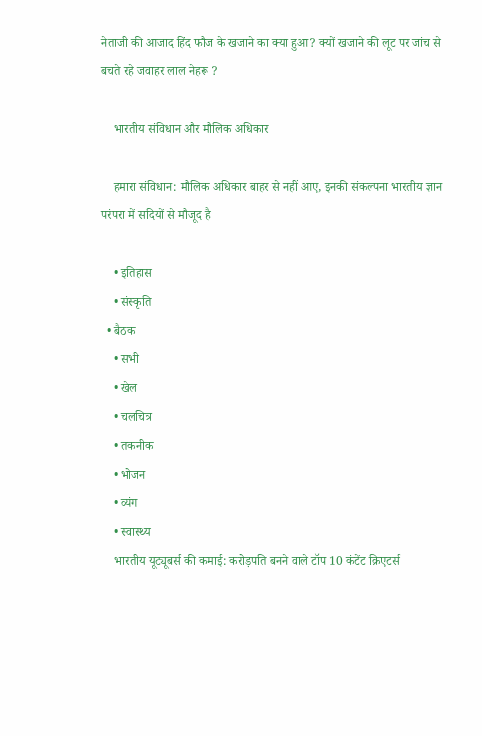नेताजी की आजाद हिंद फौज के खजाने का क्या हुआ? क्यों खजाने की लूट पर जांच से बचते रहे जवाहर लाल नेहरू ?

    भारतीय संविधान और मौलिक अधिकार

    हमारा संविधान: मौलिक अधिकार बाहर से नहीं आए, इनकी संकल्पना भारतीय ज्ञान परंपरा में सदियों से मौजूद है

    • इतिहास
    • संस्कृति
  • बैठक
    • सभी
    • खेल
    • चलचित्र
    • तकनीक
    • भोजन
    • व्यंग
    • स्वास्थ्य
    भारतीय यूट्यूबर्स की कमाई: करोड़पति बनने वाले टॉप 10 कंटेंट क्रिएटर्स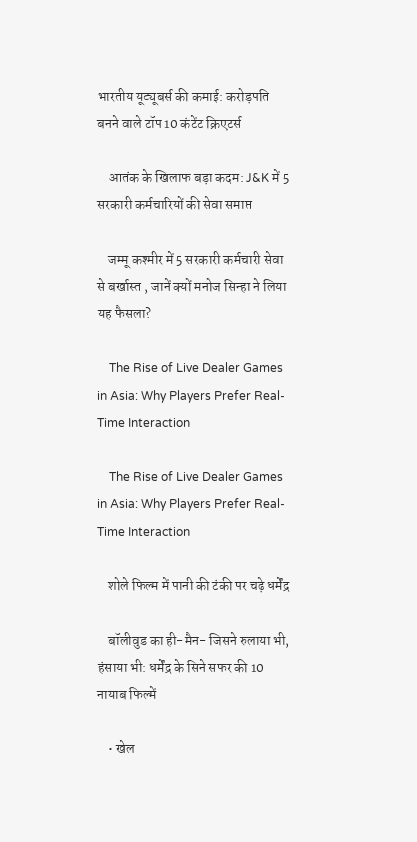भारतीय यूट्यूबर्स की कमाई: करोड़पति बनने वाले टॉप 10 कंटेंट क्रिएटर्स

    आतंक के खिलाफ बड़ा कदम: J&K में 5 सरकारी कर्मचारियों की सेवा समाप्त

    जम्मू कश्मीर में 5 सरकारी कर्मचारी सेवा से बर्खास्त , जानें क्यों मनोज सिन्हा ने लिया यह फैसला?

    The Rise of Live Dealer Games in Asia: Why Players Prefer Real-Time Interaction

    The Rise of Live Dealer Games in Asia: Why Players Prefer Real-Time Interaction

    शोले फिल्म में पानी की टंकी पर चढ़े धर्मेंद्र

    बॉलीवुड का ही-मैन- जिसने रुलाया भी, हंसाया भी: धर्मेंद्र के सिने सफर की 10 नायाब फिल्में

    • खेल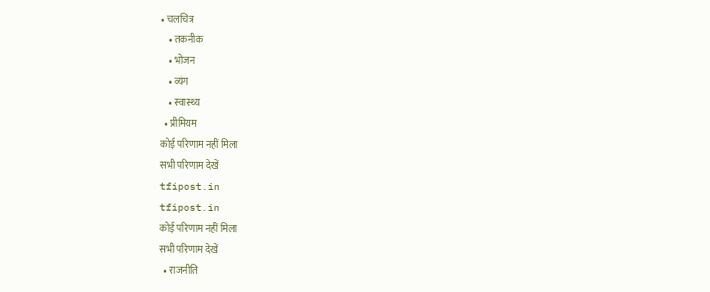• चलचित्र
    • तकनीक
    • भोजन
    • व्यंग
    • स्वास्थ्य
  • प्रीमियम
कोई परिणाम नहीं मिला
सभी परिणाम देखें
tfipost.in
tfipost.in
कोई परिणाम नहीं मिला
सभी परिणाम देखें
  • राजनीति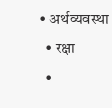• अर्थव्यवस्था
  • रक्षा
  •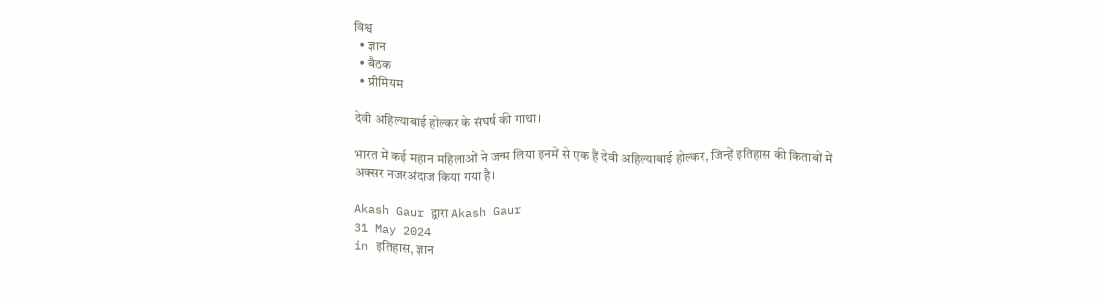विश्व
  • ज्ञान
  • बैठक
  • प्रीमियम

देवी अहिल्याबाई होल्कर के संघर्ष की गाथा।

भारत में कई महान महिलाओं ने जन्म लिया इनमें से एक हैं देवी अहिल्याबाई होल्कर, जिन्हें इतिहास की किताबों में अक्सर नजरअंदाज किया गया है।

Akash Gaur द्वारा Akash Gaur
31 May 2024
in इतिहास, ज्ञान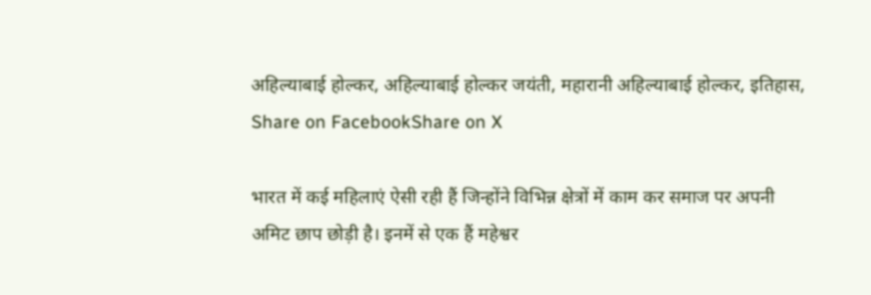अहिल्याबाई होल्कर, अहिल्याबाई होल्कर जयंती, महारानी अहिल्याबाई होल्कर, इतिहास,
Share on FacebookShare on X

भारत में कई महिलाएं ऐसी रही हैं जिन्होंने विभिन्न क्षेत्रों में काम कर समाज पर अपनी अमिट छाप छोड़ी है। इनमें से एक हैं महेश्वर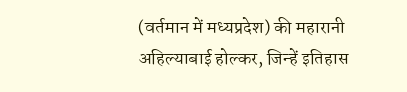(वर्तमान में मध्यप्रदेश) की महारानी अहिल्याबाई होल्कर, जिन्हें इतिहास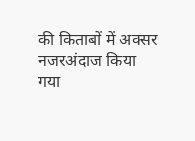की किताबों में अक्सर नजरअंदाज किया गया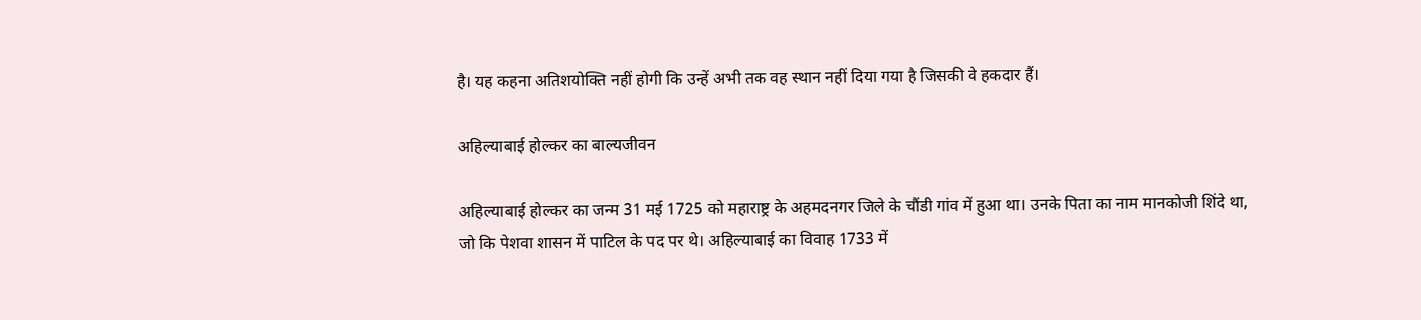है। यह कहना अतिशयोक्ति नहीं होगी कि उन्हें अभी तक वह स्थान नहीं दिया गया है जिसकी वे हकदार हैं।

अहिल्याबाई होल्कर का बाल्यजीवन

अहिल्याबाई होल्कर का जन्म 31 मई 1725 को महाराष्ट्र के अहमदनगर जिले के चौंडी गांव में हुआ था। उनके पिता का नाम मानकोजी शिंदे था, जो कि पेशवा शासन में पाटिल के पद पर थे। अहिल्याबाई का विवाह 1733 में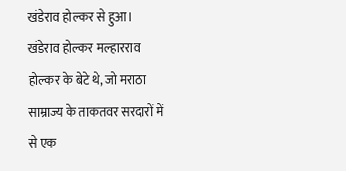खंडेराव होल्कर से हुआ। खंडेराव होल्कर मल्हारराव होल्कर के बेटे थे, जो मराठा साम्राज्य के ताकतवर सरदारों में से एक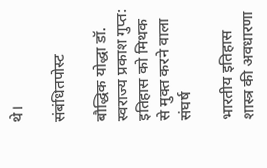थे।

संबंधितपोस्ट

बौद्धिक योद्धा डॉ. स्वराज्य प्रकाश गुप्त: इतिहास को मिथक से मुक्त करने वाला संघर्ष

भारतीय इतिहास शास्त्र की अवधारणा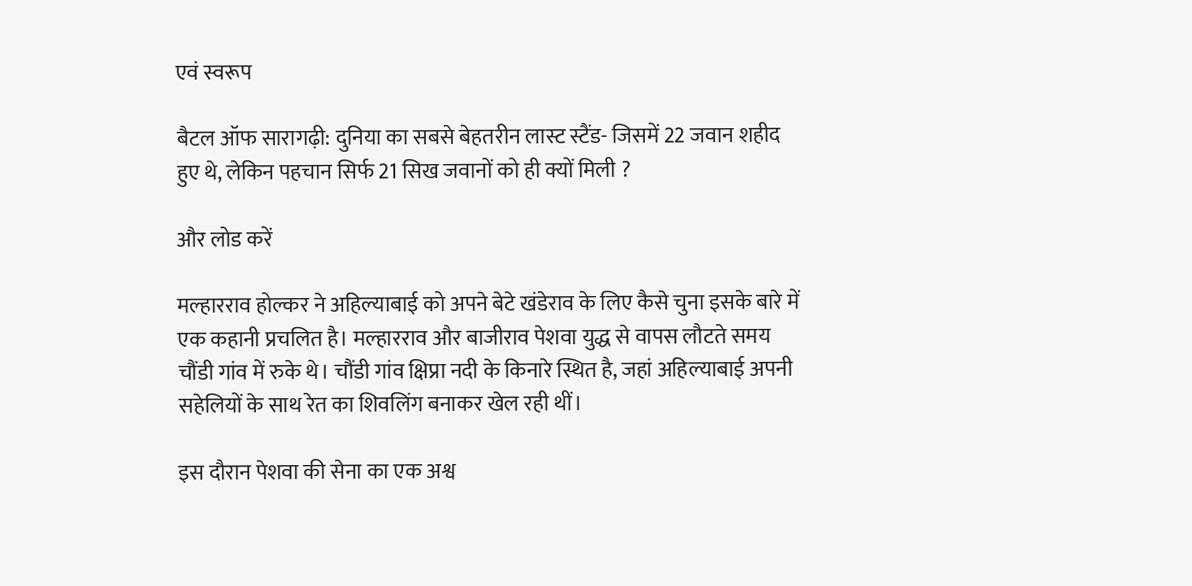एवं स्वरूप

बैटल ऑफ सारागढ़ी: दुनिया का सबसे बेहतरीन लास्ट स्टैंड- जिसमें 22 जवान शहीद हुए थे, लेकिन पहचान सिर्फ 21 सिख जवानों को ही क्यों मिली ?

और लोड करें

मल्हारराव होल्कर ने अहिल्याबाई को अपने बेटे खंडेराव के लिए कैसे चुना इसके बारे में एक कहानी प्रचलित है। मल्हारराव और बाजीराव पेशवा युद्ध से वापस लौटते समय चौंडी गांव में रुके थे। चौंडी गांव क्षिप्रा नदी के किनारे स्थित है, जहां अहिल्याबाई अपनी सहेलियों के साथ रेत का शिवलिंग बनाकर खेल रही थीं।

इस दौरान पेशवा की सेना का एक अश्व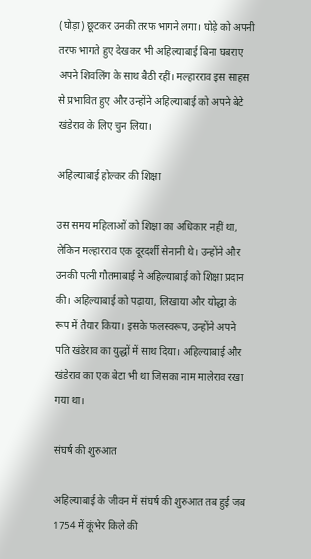(घोड़ा) छूटकर उनकी तरफ भागने लगा। घोड़े को अपनी तरफ भागते हुए देखकर भी अहिल्याबाई बिना घबराए अपने शिवलिंग के साथ बैठी रहीं। मल्हारराव इस साहस से प्रभावित हुए और उन्होंने अहिल्याबाई को अपने बेटे खंडेराव के लिए चुन लिया।

अहिल्याबाई होल्कर की शिक्षा

उस समय महिलाओं को शिक्षा का अधिकार नहीं था, लेकिन मल्हारराव एक दूरदर्शी सेनानी थे। उन्होंने और उनकी पत्नी गौतमाबाई ने अहिल्याबाई को शिक्षा प्रदान की। अहिल्याबाई को पढ़ाया, लिखाया और योद्धा के रूप में तैयार किया। इसके फलस्वरूप, उन्होंने अपने पति खंडेराव का युद्धों में साथ दिया। अहिल्याबाई और खंडेराव का एक बेटा भी था जिसका नाम मालेराव रखा गया था।

संघर्ष की शुरुआत

अहिल्याबाई के जीवन में संघर्ष की शुरुआत तब हुई जब 1754 में कूंभेर किले की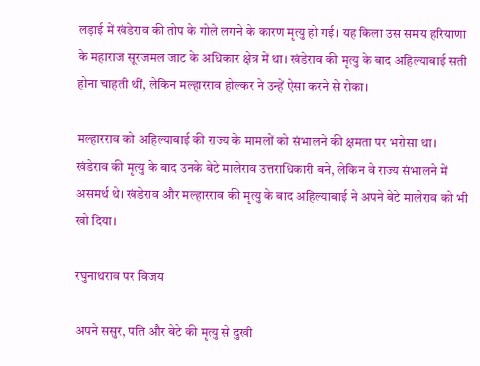लड़ाई में खंडेराव की तोप के गोले लगने के कारण मृत्यु हो गई। यह किला उस समय हरियाणा के महाराज सूरजमल जाट के अधिकार क्षेत्र में था। खंडेराव की मृत्यु के बाद अहिल्याबाई सती होना चाहती थीं, लेकिन मल्हारराव होल्कर ने उन्हें ऐसा करने से रोका।

मल्हारराव को अहिल्याबाई की राज्य के मामलों को संभालने की क्षमता पर भरोसा था। खंडेराव की मृत्यु के बाद उनके बेटे मालेराव उत्तराधिकारी बने, लेकिन वे राज्य संभालने में असमर्थ थे। खंडेराव और मल्हारराव की मृत्यु के बाद अहिल्याबाई ने अपने बेटे मालेराव को भी खो दिया।

रघुनाथराव पर विजय

अपने ससुर, पति और बेटे की मृत्यु से दुखी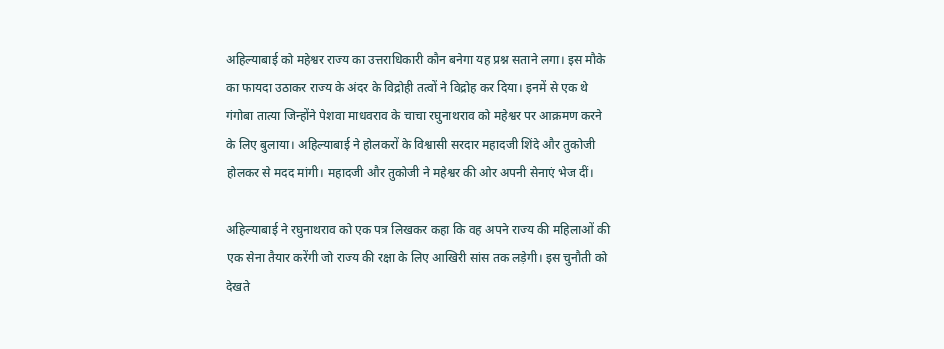अहिल्याबाई को महेश्वर राज्य का उत्तराधिकारी कौन बनेगा यह प्रश्न सताने लगा। इस मौके का फायदा उठाकर राज्य के अंदर के विद्रोही तत्वों ने विद्रोह कर दिया। इनमें से एक थे गंगोबा तात्या जिन्होंने पेशवा माधवराव के चाचा रघुनाथराव को महेश्वर पर आक्रमण करने के लिए बुलाया। अहिल्याबाई ने होलकरों के विश्वासी सरदार महादजी शिंदे और तुकोजी होलकर से मदद मांगी। महादजी और तुकोजी ने महेश्वर की ओर अपनी सेनाएं भेज दीं।

अहिल्याबाई ने रघुनाथराव को एक पत्र लिखकर कहा कि वह अपने राज्य की महिलाओं की एक सेना तैयार करेंगी जो राज्य की रक्षा के लिए आखिरी सांस तक लड़ेगी। इस चुनौती को देखते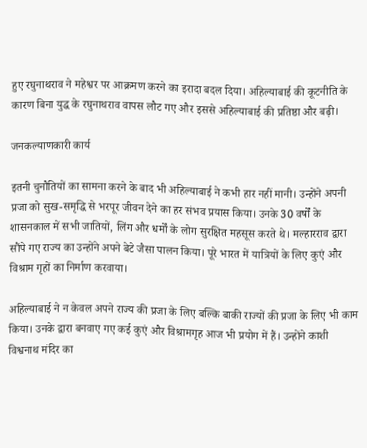हुए रघुनाथराव ने महेश्वर पर आक्रमण करने का इरादा बदल दिया। अहिल्याबाई की कूटनीति के कारण बिना युद्ध के रघुनाथराव वापस लौट गए और इससे अहिल्याबाई की प्रतिष्ठा और बढ़ी।

जनकल्याणकारी कार्य

इतनी चुनौतियों का सामना करने के बाद भी अहिल्याबाई ने कभी हार नहीं मानी। उन्होंने अपनी प्रजा को सुख-समृद्धि से भरपूर जीवन देने का हर संभव प्रयास किया। उनके 30 वर्षों के शासनकाल में सभी जातियों, लिंग और धर्मों के लोग सुरक्षित महसूस करते थे। मल्हारराव द्वारा सौंपे गए राज्य का उन्होंने अपने बेटे जैसा पालन किया। पूरे भारत में यात्रियों के लिए कुएं और विश्राम गृहों का निर्माण करवाया।

अहिल्याबाई ने न केवल अपने राज्य की प्रजा के लिए बल्कि बाकी राज्यों की प्रजा के लिए भी काम किया। उनके द्वारा बनवाए गए कई कुएं और विश्रामगृह आज भी प्रयोग में हैं। उन्होंने काशी विश्वनाथ मंदिर का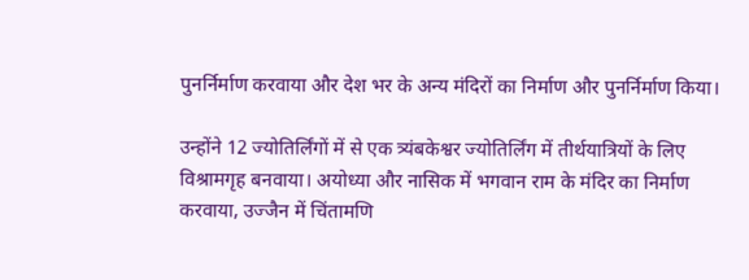पुनर्निर्माण करवाया और देश भर के अन्य मंदिरों का निर्माण और पुनर्निर्माण किया।

उन्होंने 12 ज्योतिर्लिंगों में से एक त्र्यंबकेश्वर ज्योतिर्लिंग में तीर्थयात्रियों के लिए विश्रामगृह बनवाया। अयोध्या और नासिक में भगवान राम के मंदिर का निर्माण करवाया, उज्जैन में चिंतामणि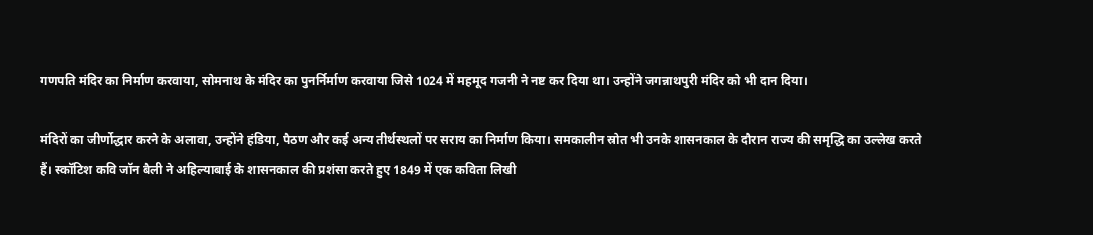गणपति मंदिर का निर्माण करवाया, सोमनाथ के मंदिर का पुनर्निर्माण करवाया जिसे 1024 में महमूद गजनी ने नष्ट कर दिया था। उन्होंने जगन्नाथपुरी मंदिर को भी दान दिया।

मंदिरों का जीर्णोद्धार करने के अलावा, उन्होंने हंडिया, पैठण और कई अन्य तीर्थस्थलों पर सराय का निर्माण किया। समकालीन स्रोत भी उनके शासनकाल के दौरान राज्य की समृद्धि का उल्लेख करते हैं। स्कॉटिश कवि जॉन बैली ने अहिल्याबाई के शासनकाल की प्रशंसा करते हुए 1849 में एक कविता लिखी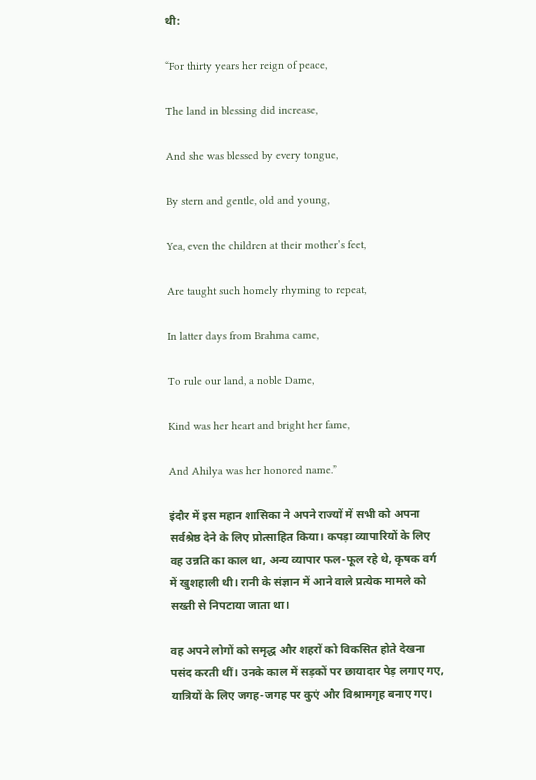थी:

“For thirty years her reign of peace,

The land in blessing did increase,

And she was blessed by every tongue,

By stern and gentle, old and young,

Yea, even the children at their mother’s feet,

Are taught such homely rhyming to repeat,

In latter days from Brahma came,

To rule our land, a noble Dame,

Kind was her heart and bright her fame,

And Ahilya was her honored name.”

इंदौर में इस महान शासिका ने अपने राज्यों में सभी को अपना सर्वश्रेष्ठ देने के लिए प्रोत्साहित किया। कपड़ा व्यापारियों के लिए वह उन्नति का काल था, अन्य व्यापार फल-फूल रहे थे, कृषक वर्ग में खुशहाली थी। रानी के संज्ञान में आने वाले प्रत्येक मामले को सख्ती से निपटाया जाता था।

वह अपने लोगों को समृद्ध और शहरों को विकसित होते देखना पसंद करती थीं। उनके काल में सड़कों पर छायादार पेड़ लगाए गए, यात्रियों के लिए जगह-जगह पर कुएं और विश्रामगृह बनाए गए।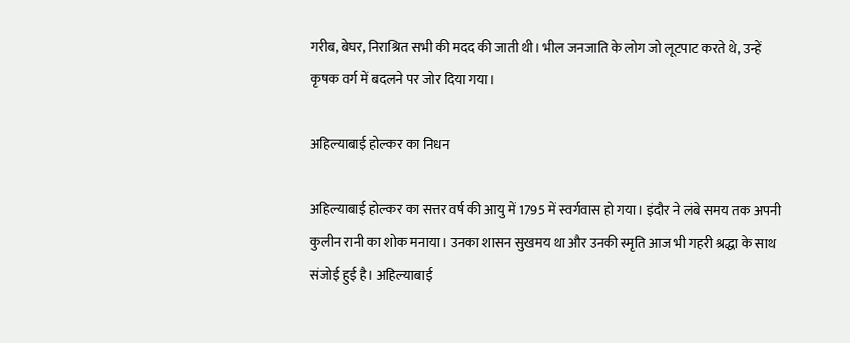गरीब, बेघर, निराश्रित सभी की मदद की जाती थी। भील जनजाति के लोग जो लूटपाट करते थे, उन्हें कृषक वर्ग में बदलने पर जोर दिया गया।

अहिल्याबाई होल्कर का निधन

अहिल्याबाई होल्कर का सत्तर वर्ष की आयु में 1795 में स्वर्गवास हो गया। इंदौर ने लंबे समय तक अपनी कुलीन रानी का शोक मनाया। उनका शासन सुखमय था और उनकी स्मृति आज भी गहरी श्रद्धा के साथ संजोई हुई है। अहिल्याबाई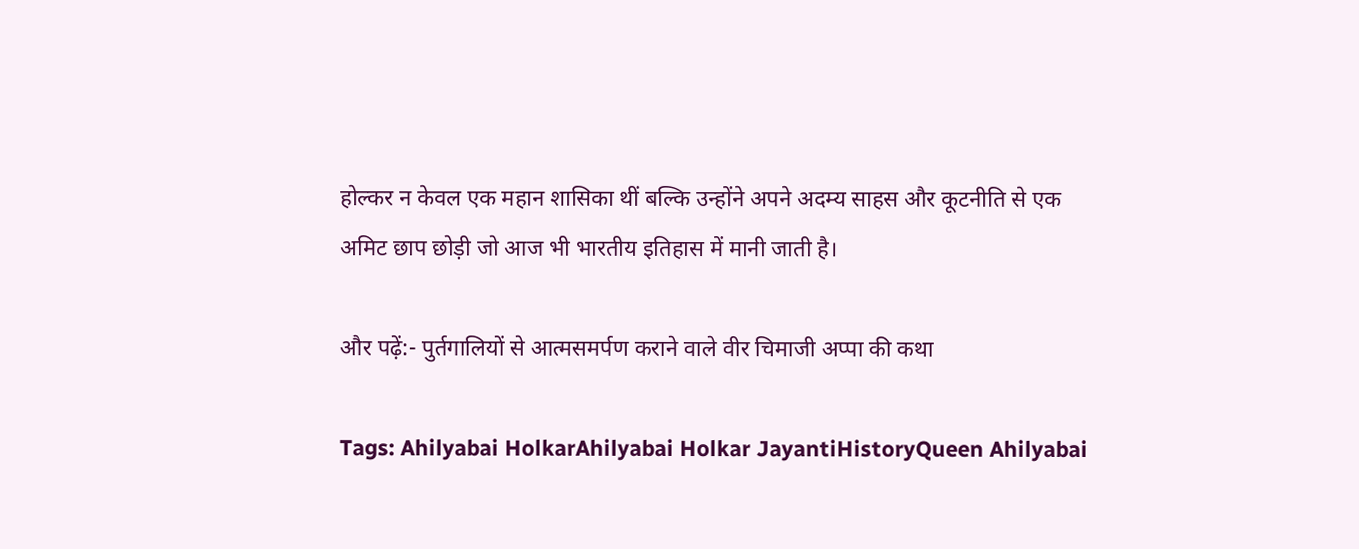होल्कर न केवल एक महान शासिका थीं बल्कि उन्होंने अपने अदम्य साहस और कूटनीति से एक अमिट छाप छोड़ी जो आज भी भारतीय इतिहास में मानी जाती है।

और पढ़ें:- पुर्तगालियों से आत्मसमर्पण कराने वाले वीर चिमाजी अप्पा की कथा

Tags: Ahilyabai HolkarAhilyabai Holkar JayantiHistoryQueen Ahilyabai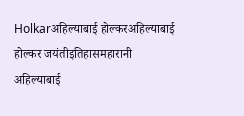Holkarअहिल्याबाई होल्करअहिल्याबाई होल्कर जयंतीइतिहासमहारानी अहिल्याबाई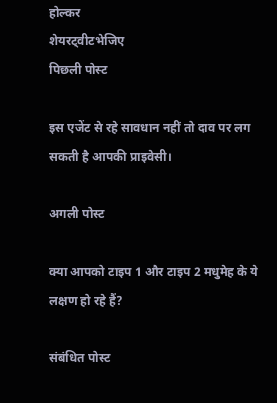होल्कर
शेयरट्वीटभेजिए
पिछली पोस्ट

इस एजेंट से रहे सावधान नहीं तो दाव पर लग सकती है आपकी प्राइवेसी।

अगली पोस्ट

क्या आपको टाइप 1 और टाइप 2 मधुमेह के ये लक्षण हो रहे हैं?

संबंधित पोस्ट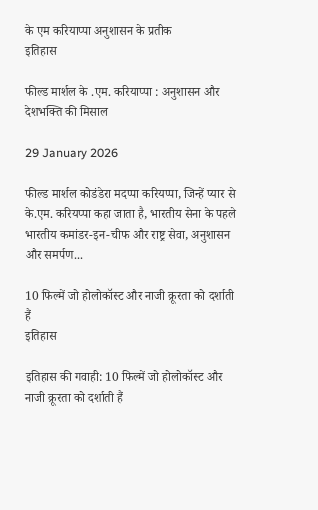के एम करियाप्पा अनुशासन के प्रतीक
इतिहास

फील्ड मार्शल के .एम. करियाप्पा : अनुशासन और देशभक्ति की मिसाल

29 January 2026

फील्ड मार्शल कोडंडेरा मदप्पा करियप्पा, जिन्हें प्यार से के.एम. करियप्पा कहा जाता है, भारतीय सेना के पहले भारतीय कमांडर-इन-चीफ और राष्ट्र सेवा, अनुशासन और समर्पण...

10 फिल्में जो होलोकॉस्ट और नाजी क्रूरता को दर्शाती हैं
इतिहास

इतिहास की गवाही: 10 फिल्में जो होलोकॉस्ट और नाजी क्रूरता को दर्शाती हैं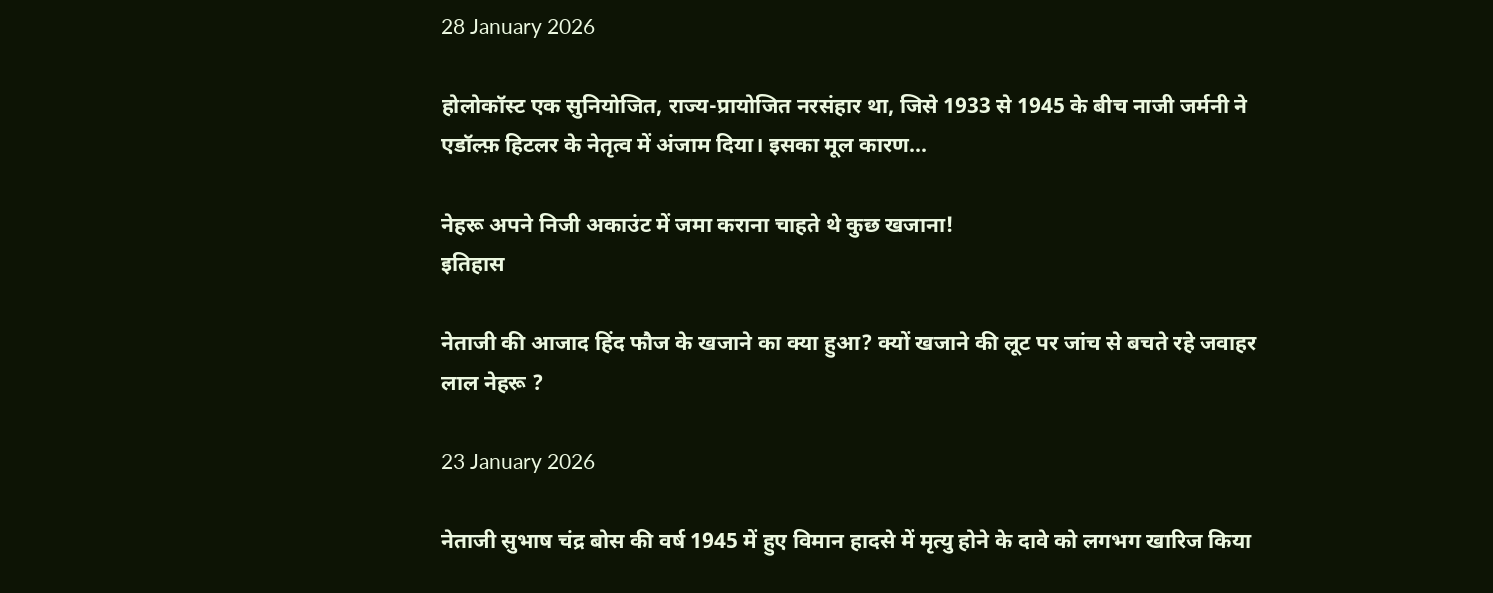28 January 2026

होलोकॉस्ट एक सुनियोजित, राज्य-प्रायोजित नरसंहार था, जिसे 1933 से 1945 के बीच नाजी जर्मनी ने एडॉल्फ़ हिटलर के नेतृत्व में अंजाम दिया। इसका मूल कारण...

नेहरू अपने निजी अकाउंट में जमा कराना चाहते थे कुछ खजाना!
इतिहास

नेताजी की आजाद हिंद फौज के खजाने का क्या हुआ? क्यों खजाने की लूट पर जांच से बचते रहे जवाहर लाल नेहरू ?

23 January 2026

नेताजी सुभाष चंद्र बोस की वर्ष 1945 में हुए विमान हादसे में मृत्यु होने के दावे को लगभग खारिज किया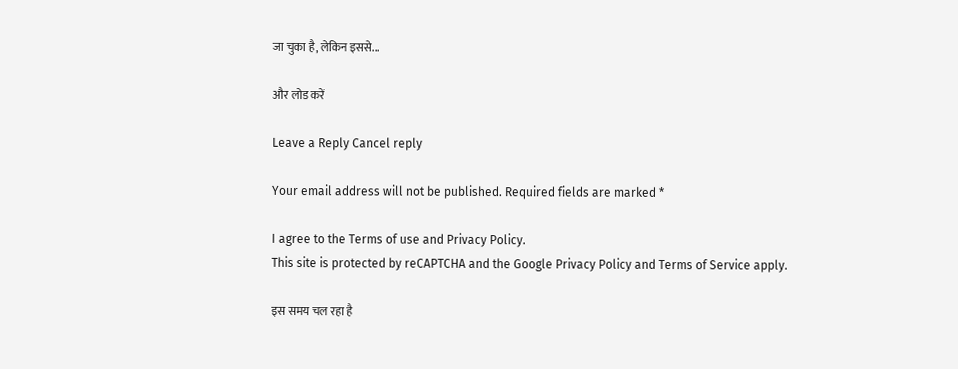जा चुका है, लेकिन इससे...

और लोड करें

Leave a Reply Cancel reply

Your email address will not be published. Required fields are marked *

I agree to the Terms of use and Privacy Policy.
This site is protected by reCAPTCHA and the Google Privacy Policy and Terms of Service apply.

इस समय चल रहा है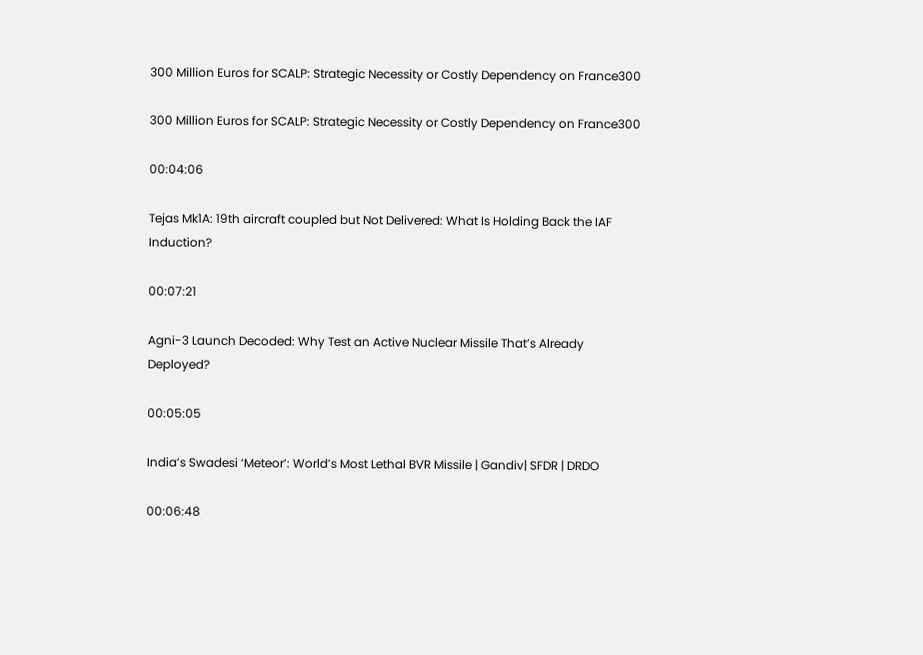300 Million Euros for SCALP: Strategic Necessity or Costly Dependency on France300

300 Million Euros for SCALP: Strategic Necessity or Costly Dependency on France300

00:04:06

Tejas Mk1A: 19th aircraft coupled but Not Delivered: What Is Holding Back the IAF Induction?

00:07:21

Agni-3 Launch Decoded: Why Test an Active Nuclear Missile That’s Already Deployed?

00:05:05

India’s Swadesi ‘Meteor’: World’s Most Lethal BVR Missile | Gandiv| SFDR | DRDO

00:06:48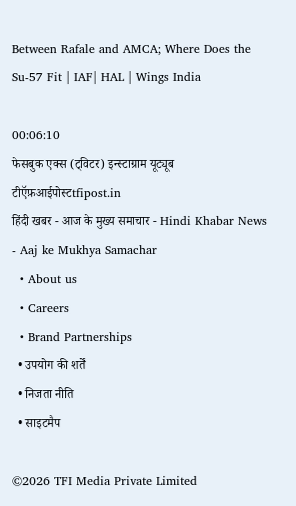Between Rafale and AMCA; Where Does the Su-57 Fit | IAF| HAL | Wings India

00:06:10
फेसबुक एक्स (ट्विटर) इन्स्टाग्राम यूट्यूब
टीऍफ़आईपोस्टtfipost.in
हिंदी खबर - आज के मुख्य समाचार - Hindi Khabar News - Aaj ke Mukhya Samachar
  • About us
  • Careers
  • Brand Partnerships
  • उपयोग की शर्तें
  • निजता नीति
  • साइटमैप

©2026 TFI Media Private Limited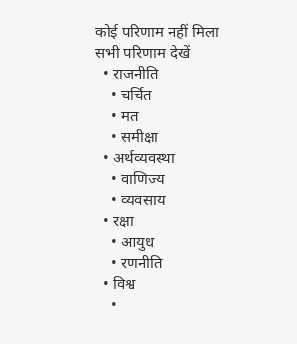कोई परिणाम नहीं मिला
सभी परिणाम देखें
  • राजनीति
    • चर्चित
    • मत
    • समीक्षा
  • अर्थव्यवस्था
    • वाणिज्य
    • व्यवसाय
  • रक्षा
    • आयुध
    • रणनीति
  • विश्व
    •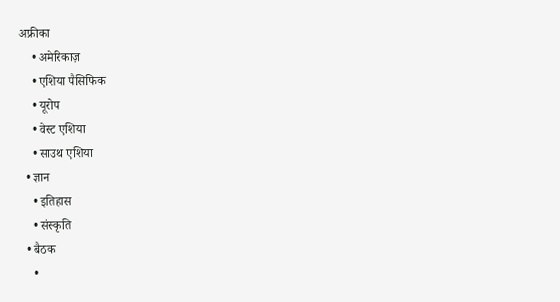अफ्रीका
    • अमेरिकाज़
    • एशिया पैसिफिक
    • यूरोप
    • वेस्ट एशिया
    • साउथ एशिया
  • ज्ञान
    • इतिहास
    • संस्कृति
  • बैठक
    •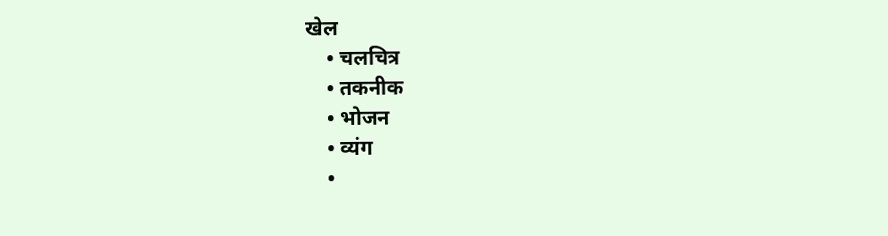खेल
    • चलचित्र
    • तकनीक
    • भोजन
    • व्यंग
    •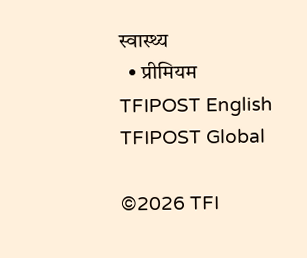स्वास्थ्य
  • प्रीमियम
TFIPOST English
TFIPOST Global

©2026 TFI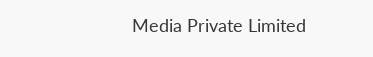Media Private Limited